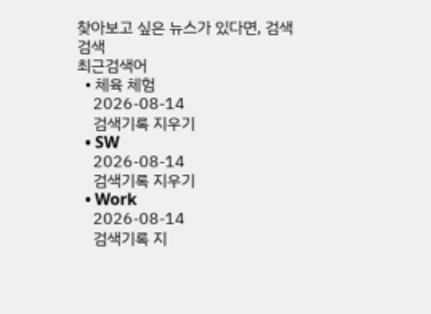찾아보고 싶은 뉴스가 있다면, 검색
검색
최근검색어
  • 체육 체험
    2026-08-14
    검색기록 지우기
  • SW
    2026-08-14
    검색기록 지우기
  • Work
    2026-08-14
    검색기록 지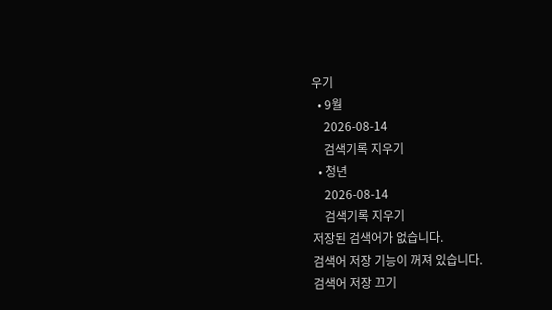우기
  • 9월
    2026-08-14
    검색기록 지우기
  • 청년
    2026-08-14
    검색기록 지우기
저장된 검색어가 없습니다.
검색어 저장 기능이 꺼져 있습니다.
검색어 저장 끄기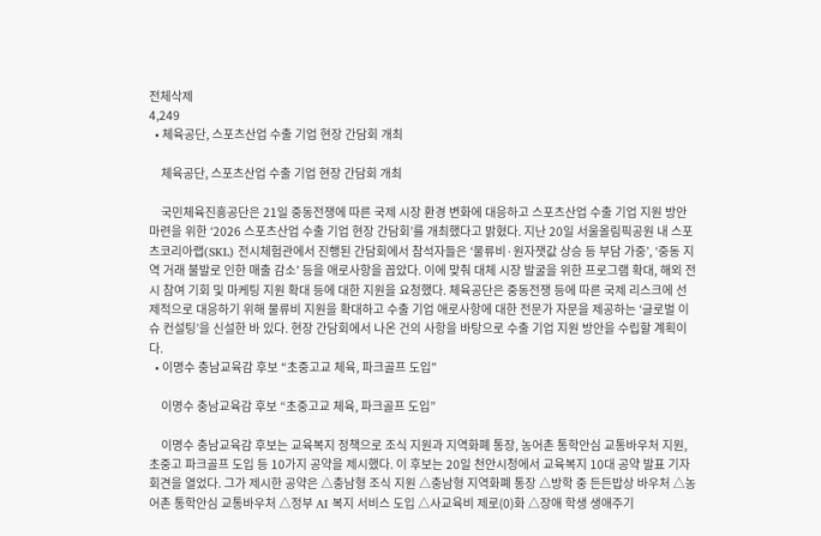전체삭제
4,249
  • 체육공단, 스포츠산업 수출 기업 현장 간담회 개최

    체육공단, 스포츠산업 수출 기업 현장 간담회 개최

    국민체육진흥공단은 21일 중동전쟁에 따른 국제 시장 환경 변화에 대응하고 스포츠산업 수출 기업 지원 방안 마련을 위한 ‘2026 스포츠산업 수출 기업 현장 간담회’를 개최했다고 밝혔다. 지난 20일 서울올림픽공원 내 스포츠코리아랩(SKL) 전시체험관에서 진행된 간담회에서 참석자들은 ‘물류비·원자잿값 상승 등 부담 가중’, ‘중동 지역 거래 불발로 인한 매출 감소’ 등을 애로사항을 꼽았다. 이에 맞춰 대체 시장 발굴을 위한 프로그램 확대, 해외 전시 참여 기회 및 마케팅 지원 확대 등에 대한 지원을 요청했다. 체육공단은 중동전쟁 등에 따른 국제 리스크에 선제적으로 대응하기 위해 물류비 지원을 확대하고 수출 기업 애로사항에 대한 전문가 자문을 제공하는 ‘글로벌 이슈 컨설팅’을 신설한 바 있다. 현장 간담회에서 나온 건의 사항을 바탕으로 수출 기업 지원 방안을 수립할 계획이다.
  • 이명수 충남교육감 후보 “초중고교 체육, 파크골프 도입”

    이명수 충남교육감 후보 “초중고교 체육, 파크골프 도입”

    이명수 충남교육감 후보는 교육복지 정책으로 조식 지원과 지역화폐 통장, 농어촌 통학안심 교통바우처 지원, 초중고 파크골프 도입 등 10가지 공약을 제시했다. 이 후보는 20일 천안시청에서 교육복지 10대 공약 발표 기자회견을 열었다. 그가 제시한 공약은 △충남형 조식 지원 △충남형 지역화폐 통장 △방학 중 든든밥상 바우처 △농어촌 통학안심 교통바우처 △정부 AI 복지 서비스 도입 △사교육비 제로(0)화 △장애 학생 생애주기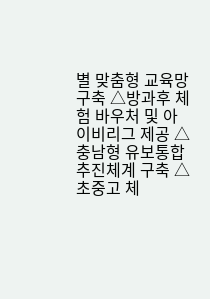별 맞춤형 교육망 구축 △방과후 체험 바우처 및 아이비리그 제공 △충남형 유보통합 추진체계 구축 △초중고 체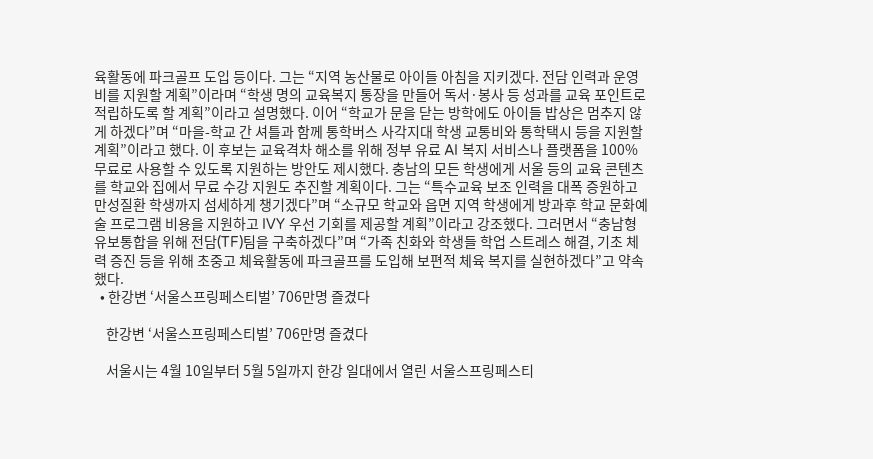육활동에 파크골프 도입 등이다. 그는 “지역 농산물로 아이들 아침을 지키겠다. 전담 인력과 운영비를 지원할 계획”이라며 “학생 명의 교육복지 통장을 만들어 독서·봉사 등 성과를 교육 포인트로 적립하도록 할 계획”이라고 설명했다. 이어 “학교가 문을 닫는 방학에도 아이들 밥상은 멈추지 않게 하겠다”며 “마을-학교 간 셔틀과 함께 통학버스 사각지대 학생 교통비와 통학택시 등을 지원할 계획”이라고 했다. 이 후보는 교육격차 해소를 위해 정부 유료 AI 복지 서비스나 플랫폼을 100% 무료로 사용할 수 있도록 지원하는 방안도 제시했다. 충남의 모든 학생에게 서울 등의 교육 콘텐츠를 학교와 집에서 무료 수강 지원도 추진할 계획이다. 그는 “특수교육 보조 인력을 대폭 증원하고 만성질환 학생까지 섬세하게 챙기겠다”며 “소규모 학교와 읍면 지역 학생에게 방과후 학교 문화예술 프로그램 비용을 지원하고 IVY 우선 기회를 제공할 계획”이라고 강조했다. 그러면서 “충남형 유보통합을 위해 전담(TF)팀을 구축하겠다”며 “가족 친화와 학생들 학업 스트레스 해결, 기초 체력 증진 등을 위해 초중고 체육활동에 파크골프를 도입해 보편적 체육 복지를 실현하겠다”고 약속했다.
  • 한강변 ‘서울스프링페스티벌’ 706만명 즐겼다

    한강변 ‘서울스프링페스티벌’ 706만명 즐겼다

    서울시는 4월 10일부터 5월 5일까지 한강 일대에서 열린 서울스프링페스티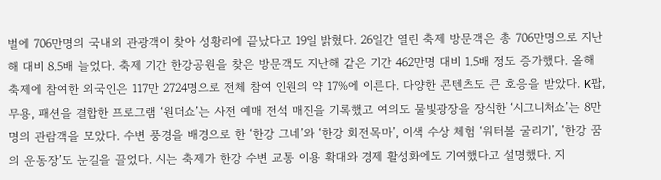벌에 706만명의 국내외 관광객이 찾아 성황리에 끝났다고 19일 밝혔다. 26일간 열린 축제 방문객은 총 706만명으로 지난해 대비 8.5배 늘었다. 축제 기간 한강공원을 찾은 방문객도 지난해 같은 기간 462만명 대비 1.5배 정도 증가했다. 올해 축제에 참여한 외국인은 117만 2724명으로 전체 참여 인원의 약 17%에 이른다. 다양한 콘텐츠도 큰 호응을 받았다. K팝, 무용, 패션을 결합한 프로그램 ‘원더쇼’는 사전 예매 전석 매진을 기록했고 여의도 물빛광장을 장식한 ‘시그니처쇼’는 8만명의 관람객을 모았다. 수변 풍경을 배경으로 한 ‘한강 그네’와 ‘한강 회전목마’, 이색 수상 체험 ‘워터볼 굴리기’, ‘한강 꿈의 운동장’도 눈길을 끌었다. 시는 축제가 한강 수변 교통 이용 확대와 경제 활성화에도 기여했다고 설명했다. 지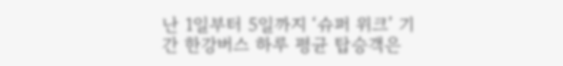난 1일부터 5일까지 ‘슈퍼 위크’ 기간 한강버스 하루 평균 탑승객은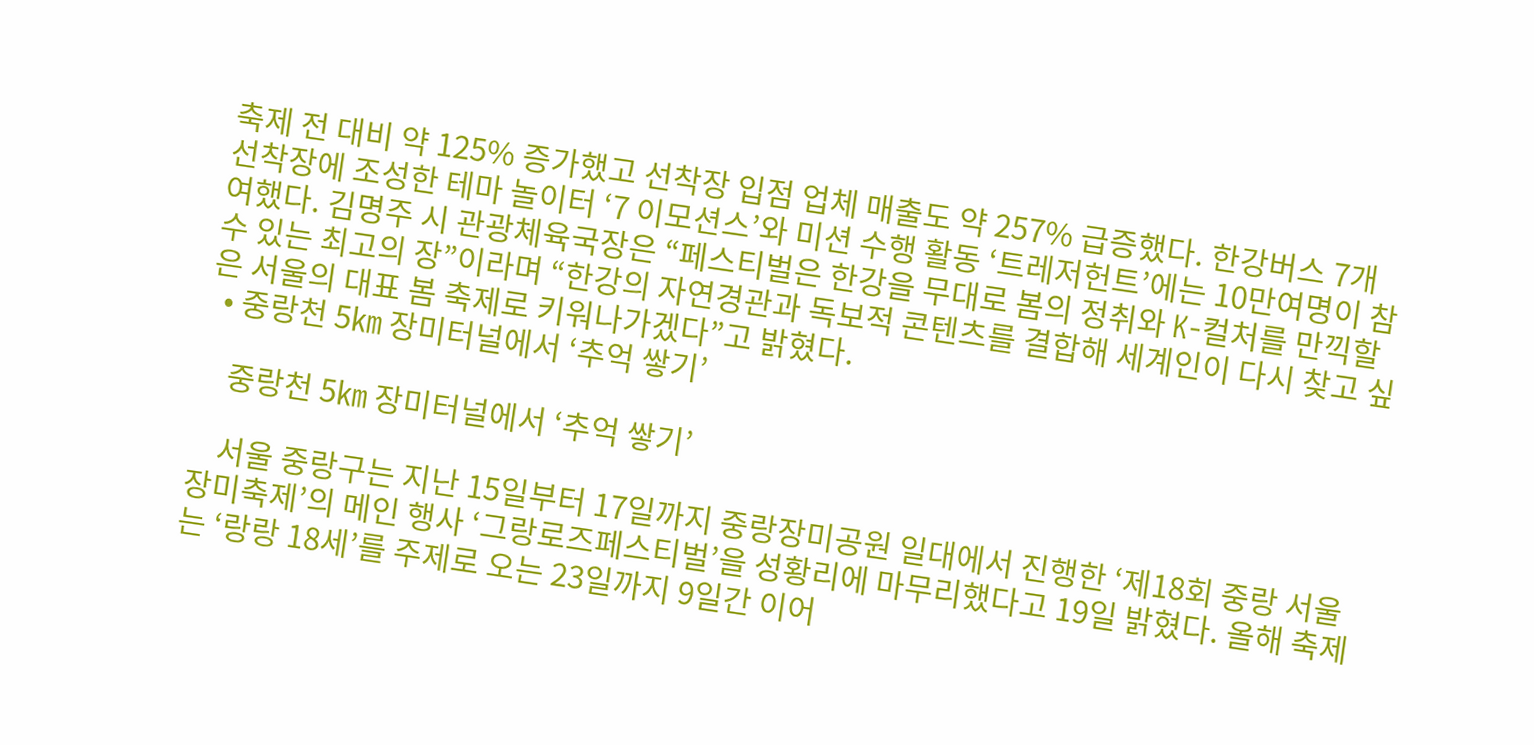축제 전 대비 약 125% 증가했고 선착장 입점 업체 매출도 약 257% 급증했다. 한강버스 7개 선착장에 조성한 테마 놀이터 ‘7 이모션스’와 미션 수행 활동 ‘트레저헌트’에는 10만여명이 참여했다. 김명주 시 관광체육국장은 “페스티벌은 한강을 무대로 봄의 정취와 K-컬처를 만끽할 수 있는 최고의 장”이라며 “한강의 자연경관과 독보적 콘텐츠를 결합해 세계인이 다시 찾고 싶은 서울의 대표 봄 축제로 키워나가겠다”고 밝혔다.
  • 중랑천 5㎞ 장미터널에서 ‘추억 쌓기’

    중랑천 5㎞ 장미터널에서 ‘추억 쌓기’

    서울 중랑구는 지난 15일부터 17일까지 중랑장미공원 일대에서 진행한 ‘제18회 중랑 서울장미축제’의 메인 행사 ‘그랑로즈페스티벌’을 성황리에 마무리했다고 19일 밝혔다. 올해 축제는 ‘랑랑 18세’를 주제로 오는 23일까지 9일간 이어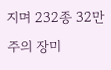지며 232종 32만주의 장미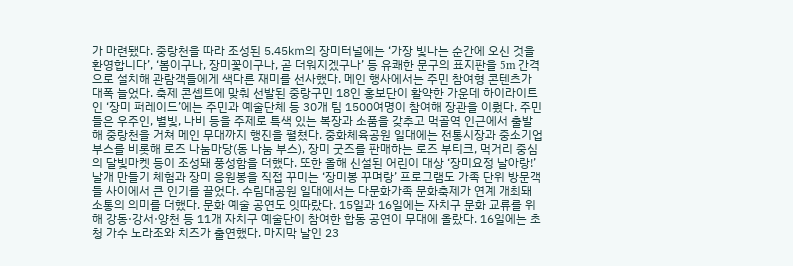가 마련됐다. 중랑천을 따라 조성된 5.45㎞의 장미터널에는 ‘가장 빛나는 순간에 오신 것을 환영합니다’, ‘봄이구나, 장미꽃이구나, 곧 더워지겠구나’ 등 유쾌한 문구의 표지판을 5m 간격으로 설치해 관람객들에게 색다른 재미를 선사했다. 메인 행사에서는 주민 참여형 콘텐츠가 대폭 늘었다. 축제 콘셉트에 맞춰 선발된 중랑구민 18인 홍보단이 활약한 가운데 하이라이트인 ‘장미 퍼레이드’에는 주민과 예술단체 등 30개 팀 1500여명이 참여해 장관을 이뤘다. 주민들은 우주인, 별빛, 나비 등을 주제로 특색 있는 복장과 소품을 갖추고 먹골역 인근에서 출발해 중랑천을 거쳐 메인 무대까지 행진을 펼쳤다. 중화체육공원 일대에는 전통시장과 중소기업 부스를 비롯해 로즈 나눔마당(동 나눔 부스), 장미 굿즈를 판매하는 로즈 부티크, 먹거리 중심의 달빛마켓 등이 조성돼 풍성함을 더했다. 또한 올해 신설된 어린이 대상 ‘장미요정 날아랑!’ 날개 만들기 체험과 장미 응원봉을 직접 꾸미는 ‘장미봉 꾸며랑’ 프로그램도 가족 단위 방문객들 사이에서 큰 인기를 끌었다. 수림대공원 일대에서는 다문화가족 문화축제가 연계 개최돼 소통의 의미를 더했다. 문화 예술 공연도 잇따랐다. 15일과 16일에는 자치구 문화 교류를 위해 강동·강서·양천 등 11개 자치구 예술단이 참여한 합동 공연이 무대에 올랐다. 16일에는 초청 가수 노라조와 치즈가 출연했다. 마지막 날인 23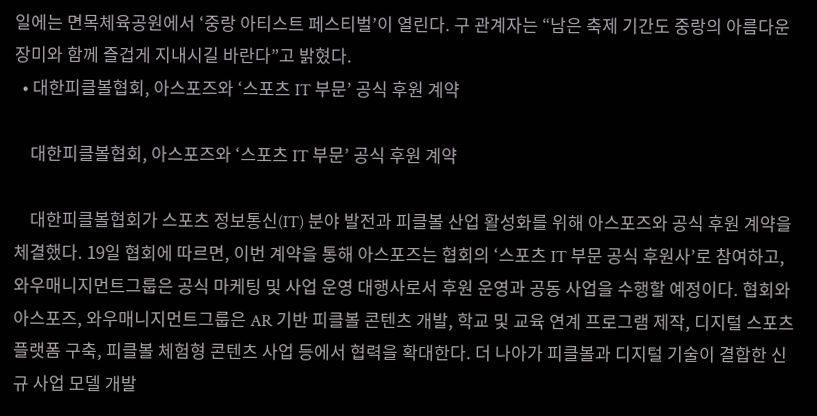일에는 면목체육공원에서 ‘중랑 아티스트 페스티벌’이 열린다. 구 관계자는 “남은 축제 기간도 중랑의 아름다운 장미와 함께 즐겁게 지내시길 바란다”고 밝혔다.
  • 대한피클볼협회, 아스포즈와 ‘스포츠 IT 부문’ 공식 후원 계약

    대한피클볼협회, 아스포즈와 ‘스포츠 IT 부문’ 공식 후원 계약

    대한피클볼협회가 스포츠 정보통신(IT) 분야 발전과 피클볼 산업 활성화를 위해 아스포즈와 공식 후원 계약을 체결했다. 19일 협회에 따르면, 이번 계약을 통해 아스포즈는 협회의 ‘스포츠 IT 부문 공식 후원사’로 참여하고, 와우매니지먼트그룹은 공식 마케팅 및 사업 운영 대행사로서 후원 운영과 공동 사업을 수행할 예정이다. 협회와 아스포즈, 와우매니지먼트그룹은 AR 기반 피클볼 콘텐츠 개발, 학교 및 교육 연계 프로그램 제작, 디지털 스포츠 플랫폼 구축, 피클볼 체험형 콘텐츠 사업 등에서 협력을 확대한다. 더 나아가 피클볼과 디지털 기술이 결합한 신규 사업 모델 개발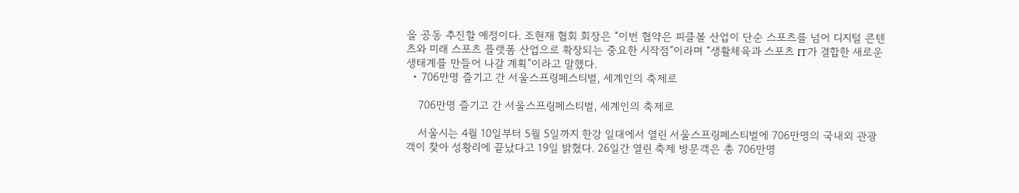을 공동 추진할 예정이다. 조현재 협회 회장은 “이번 협약은 피클볼 산업이 단순 스포츠를 넘어 디지털 콘텐츠와 미래 스포츠 플랫폼 산업으로 확장되는 중요한 시작점”이라며 “생활체육과 스포츠 IT가 결합한 새로운 생태계를 만들어 나갈 계획”이라고 말했다.
  • 706만명 즐기고 간 서울스프링페스티벌, 세계인의 축제로

    706만명 즐기고 간 서울스프링페스티벌, 세계인의 축제로

    서울시는 4월 10일부터 5월 5일까지 한강 일대에서 열린 서울스프링페스티벌에 706만명의 국내외 관광객이 찾아 성황리에 끝났다고 19일 밝혔다. 26일간 열린 축제 방문객은 총 706만명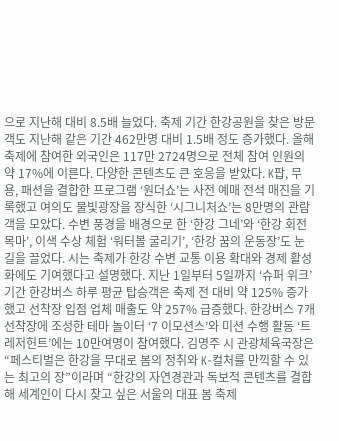으로 지난해 대비 8.5배 늘었다. 축제 기간 한강공원을 찾은 방문객도 지난해 같은 기간 462만명 대비 1.5배 정도 증가했다. 올해 축제에 참여한 외국인은 117만 2724명으로 전체 참여 인원의 약 17%에 이른다. 다양한 콘텐츠도 큰 호응을 받았다. K팝, 무용, 패션을 결합한 프로그램 ‘원더쇼’는 사전 예매 전석 매진을 기록했고 여의도 물빛광장을 장식한 ‘시그니처쇼’는 8만명의 관람객을 모았다. 수변 풍경을 배경으로 한 ‘한강 그네’와 ‘한강 회전목마’, 이색 수상 체험 ‘워터볼 굴리기’, ‘한강 꿈의 운동장’도 눈길을 끌었다. 시는 축제가 한강 수변 교통 이용 확대와 경제 활성화에도 기여했다고 설명했다. 지난 1일부터 5일까지 ‘슈퍼 위크’ 기간 한강버스 하루 평균 탑승객은 축제 전 대비 약 125% 증가했고 선착장 입점 업체 매출도 약 257% 급증했다. 한강버스 7개 선착장에 조성한 테마 놀이터 ‘7 이모션스’와 미션 수행 활동 ‘트레저헌트’에는 10만여명이 참여했다. 김명주 시 관광체육국장은 “페스티벌은 한강을 무대로 봄의 정취와 K-컬처를 만끽할 수 있는 최고의 장”이라며 “한강의 자연경관과 독보적 콘텐츠를 결합해 세계인이 다시 찾고 싶은 서울의 대표 봄 축제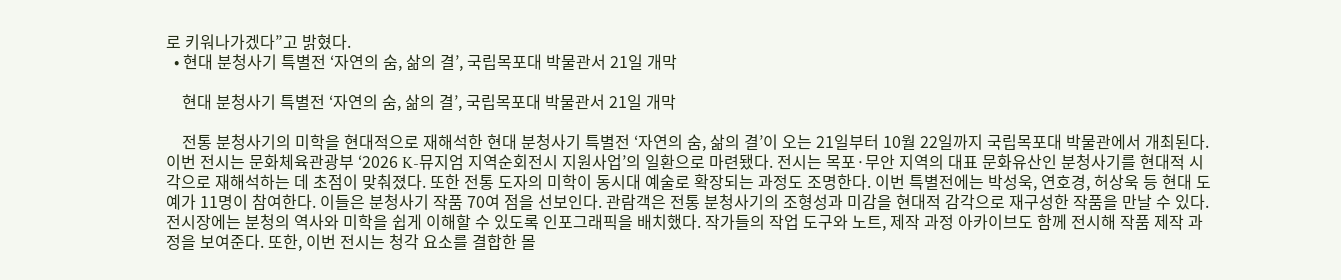로 키워나가겠다”고 밝혔다.
  • 현대 분청사기 특별전 ‘자연의 숨, 삶의 결’, 국립목포대 박물관서 21일 개막

    현대 분청사기 특별전 ‘자연의 숨, 삶의 결’, 국립목포대 박물관서 21일 개막

    전통 분청사기의 미학을 현대적으로 재해석한 현대 분청사기 특별전 ‘자연의 숨, 삶의 결’이 오는 21일부터 10월 22일까지 국립목포대 박물관에서 개최된다. 이번 전시는 문화체육관광부 ‘2026 K-뮤지엄 지역순회전시 지원사업’의 일환으로 마련됐다. 전시는 목포·무안 지역의 대표 문화유산인 분청사기를 현대적 시각으로 재해석하는 데 초점이 맞춰졌다. 또한 전통 도자의 미학이 동시대 예술로 확장되는 과정도 조명한다. 이번 특별전에는 박성욱, 연호경, 허상욱 등 현대 도예가 11명이 참여한다. 이들은 분청사기 작품 70여 점을 선보인다. 관람객은 전통 분청사기의 조형성과 미감을 현대적 감각으로 재구성한 작품을 만날 수 있다. 전시장에는 분청의 역사와 미학을 쉽게 이해할 수 있도록 인포그래픽을 배치했다. 작가들의 작업 도구와 노트, 제작 과정 아카이브도 함께 전시해 작품 제작 과정을 보여준다. 또한, 이번 전시는 청각 요소를 결합한 몰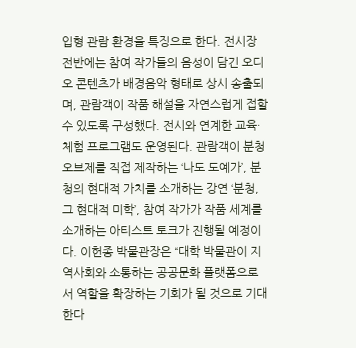입형 관람 환경을 특징으로 한다. 전시장 전반에는 참여 작가들의 음성이 담긴 오디오 콘텐츠가 배경음악 형태로 상시 송출되며, 관람객이 작품 해설을 자연스럽게 접할 수 있도록 구성했다. 전시와 연계한 교육·체험 프로그램도 운영된다. 관람객이 분청 오브제를 직접 제작하는 ‘나도 도예가’, 분청의 현대적 가치를 소개하는 강연 ‘분청, 그 현대적 미학’, 참여 작가가 작품 세계를 소개하는 아티스트 토크가 진행될 예정이다. 이헌종 박물관장은 “대학 박물관이 지역사회와 소통하는 공공문화 플랫폼으로서 역할을 확장하는 기회가 될 것으로 기대한다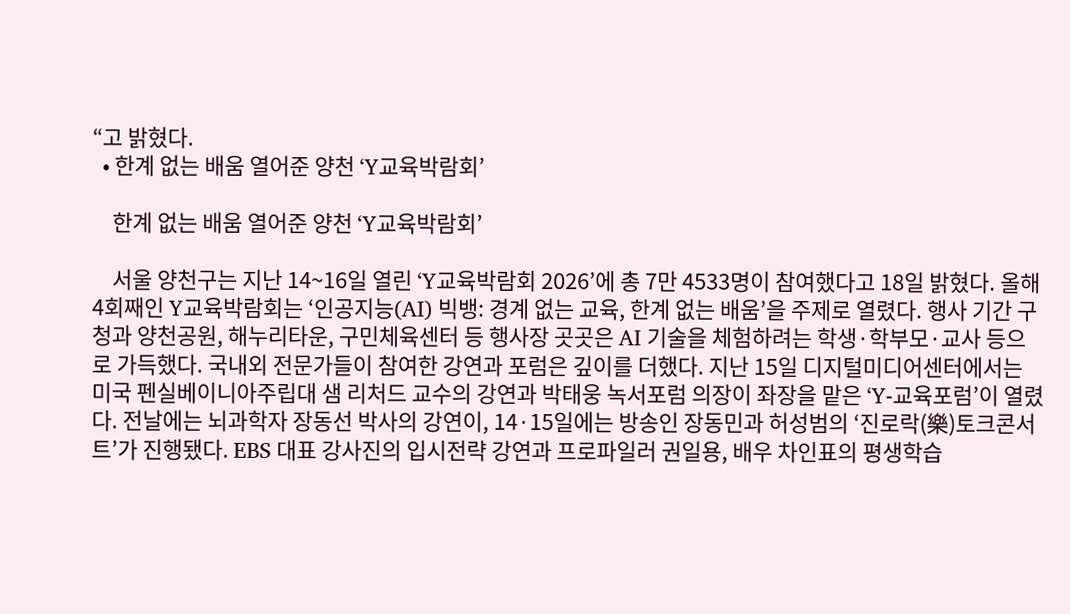“고 밝혔다.
  • 한계 없는 배움 열어준 양천 ‘Y교육박람회’

    한계 없는 배움 열어준 양천 ‘Y교육박람회’

    서울 양천구는 지난 14~16일 열린 ‘Y교육박람회 2026’에 총 7만 4533명이 참여했다고 18일 밝혔다. 올해 4회째인 Y교육박람회는 ‘인공지능(AI) 빅뱅: 경계 없는 교육, 한계 없는 배움’을 주제로 열렸다. 행사 기간 구청과 양천공원, 해누리타운, 구민체육센터 등 행사장 곳곳은 AI 기술을 체험하려는 학생·학부모·교사 등으로 가득했다. 국내외 전문가들이 참여한 강연과 포럼은 깊이를 더했다. 지난 15일 디지털미디어센터에서는 미국 펜실베이니아주립대 샘 리처드 교수의 강연과 박태웅 녹서포럼 의장이 좌장을 맡은 ‘Y-교육포럼’이 열렸다. 전날에는 뇌과학자 장동선 박사의 강연이, 14·15일에는 방송인 장동민과 허성범의 ‘진로락(樂)토크콘서트’가 진행됐다. EBS 대표 강사진의 입시전략 강연과 프로파일러 권일용, 배우 차인표의 평생학습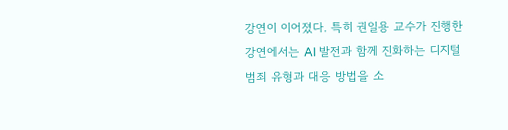강연이 이어졌다. 특히 권일용 교수가 진행한 강연에서는 AI 발전과 함께 진화하는 디지털 범죄 유형과 대응 방법을 소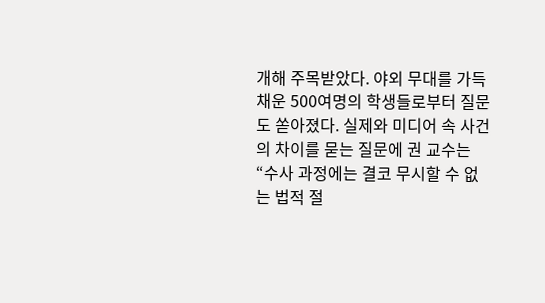개해 주목받았다. 야외 무대를 가득 채운 500여명의 학생들로부터 질문도 쏟아졌다. 실제와 미디어 속 사건의 차이를 묻는 질문에 권 교수는 “수사 과정에는 결코 무시할 수 없는 법적 절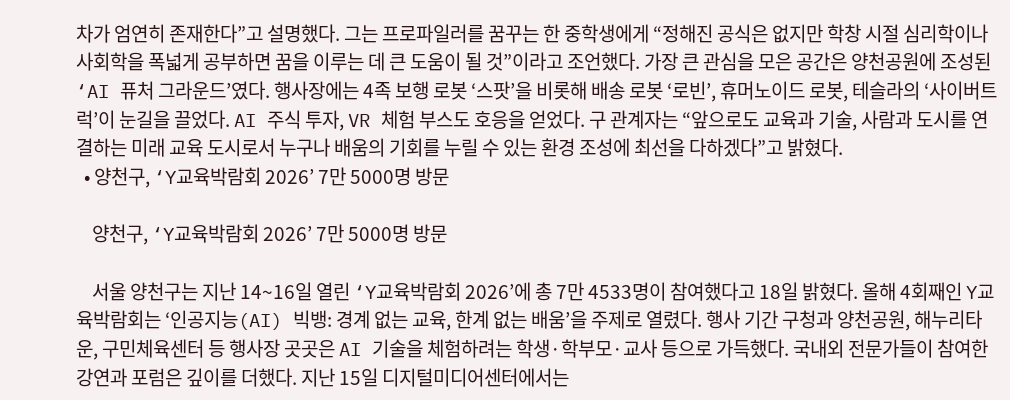차가 엄연히 존재한다”고 설명했다. 그는 프로파일러를 꿈꾸는 한 중학생에게 “정해진 공식은 없지만 학창 시절 심리학이나 사회학을 폭넓게 공부하면 꿈을 이루는 데 큰 도움이 될 것”이라고 조언했다. 가장 큰 관심을 모은 공간은 양천공원에 조성된 ‘AI 퓨처 그라운드’였다. 행사장에는 4족 보행 로봇 ‘스팟’을 비롯해 배송 로봇 ‘로빈’, 휴머노이드 로봇, 테슬라의 ‘사이버트럭’이 눈길을 끌었다. AI 주식 투자, VR 체험 부스도 호응을 얻었다. 구 관계자는 “앞으로도 교육과 기술, 사람과 도시를 연결하는 미래 교육 도시로서 누구나 배움의 기회를 누릴 수 있는 환경 조성에 최선을 다하겠다”고 밝혔다.
  • 양천구, ‘Y교육박람회 2026’ 7만 5000명 방문

    양천구, ‘Y교육박람회 2026’ 7만 5000명 방문

    서울 양천구는 지난 14~16일 열린 ‘Y교육박람회 2026’에 총 7만 4533명이 참여했다고 18일 밝혔다. 올해 4회째인 Y교육박람회는 ‘인공지능(AI) 빅뱅: 경계 없는 교육, 한계 없는 배움’을 주제로 열렸다. 행사 기간 구청과 양천공원, 해누리타운, 구민체육센터 등 행사장 곳곳은 AI 기술을 체험하려는 학생·학부모·교사 등으로 가득했다. 국내외 전문가들이 참여한 강연과 포럼은 깊이를 더했다. 지난 15일 디지털미디어센터에서는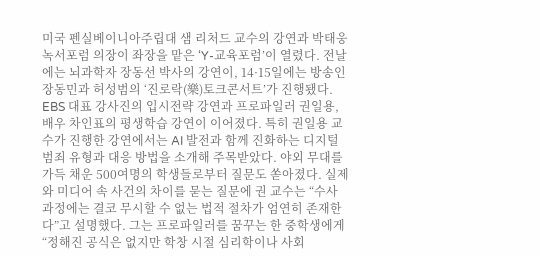미국 펜실베이니아주립대 샘 리처드 교수의 강연과 박태웅 녹서포럼 의장이 좌장을 맡은 ‘Y-교육포럼’이 열렸다. 전날에는 뇌과학자 장동선 박사의 강연이, 14·15일에는 방송인 장동민과 허성범의 ‘진로락(樂)토크콘서트’가 진행됐다. EBS 대표 강사진의 입시전략 강연과 프로파일러 권일용, 배우 차인표의 평생학습 강연이 이어졌다. 특히 권일용 교수가 진행한 강연에서는 AI 발전과 함께 진화하는 디지털 범죄 유형과 대응 방법을 소개해 주목받았다. 야외 무대를 가득 채운 500여명의 학생들로부터 질문도 쏟아졌다. 실제와 미디어 속 사건의 차이를 묻는 질문에 권 교수는 “수사 과정에는 결코 무시할 수 없는 법적 절차가 엄연히 존재한다”고 설명했다. 그는 프로파일러를 꿈꾸는 한 중학생에게 “정해진 공식은 없지만 학창 시절 심리학이나 사회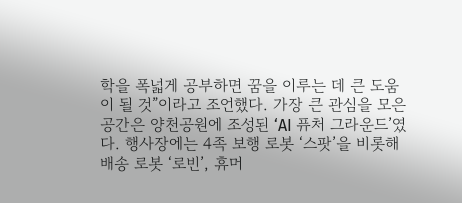학을 폭넓게 공부하면 꿈을 이루는 데 큰 도움이 될 것”이라고 조언했다. 가장 큰 관심을 모은 공간은 양천공원에 조성된 ‘AI 퓨처 그라운드’였다. 행사장에는 4족 보행 로봇 ‘스팟’을 비롯해 배송 로봇 ‘로빈’, 휴머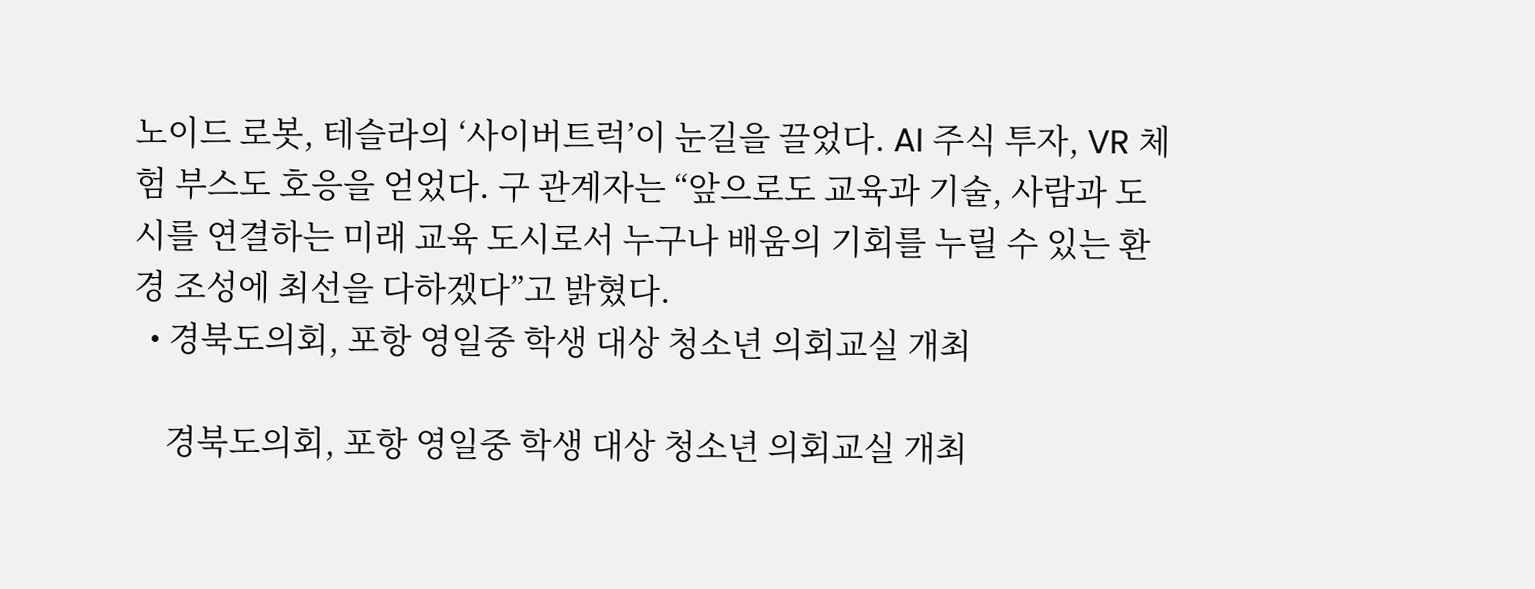노이드 로봇, 테슬라의 ‘사이버트럭’이 눈길을 끌었다. AI 주식 투자, VR 체험 부스도 호응을 얻었다. 구 관계자는 “앞으로도 교육과 기술, 사람과 도시를 연결하는 미래 교육 도시로서 누구나 배움의 기회를 누릴 수 있는 환경 조성에 최선을 다하겠다”고 밝혔다.
  • 경북도의회, 포항 영일중 학생 대상 청소년 의회교실 개최

    경북도의회, 포항 영일중 학생 대상 청소년 의회교실 개최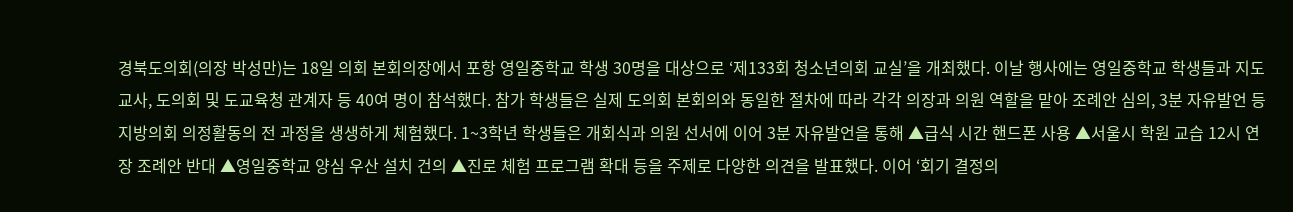경북도의회(의장 박성만)는 18일 의회 본회의장에서 포항 영일중학교 학생 30명을 대상으로 ‘제133회 청소년의회 교실’을 개최했다. 이날 행사에는 영일중학교 학생들과 지도교사, 도의회 및 도교육청 관계자 등 40여 명이 참석했다. 참가 학생들은 실제 도의회 본회의와 동일한 절차에 따라 각각 의장과 의원 역할을 맡아 조례안 심의, 3분 자유발언 등 지방의회 의정활동의 전 과정을 생생하게 체험했다. 1~3학년 학생들은 개회식과 의원 선서에 이어 3분 자유발언을 통해 ▲급식 시간 핸드폰 사용 ▲서울시 학원 교습 12시 연장 조례안 반대 ▲영일중학교 양심 우산 설치 건의 ▲진로 체험 프로그램 확대 등을 주제로 다양한 의견을 발표했다. 이어 ‘회기 결정의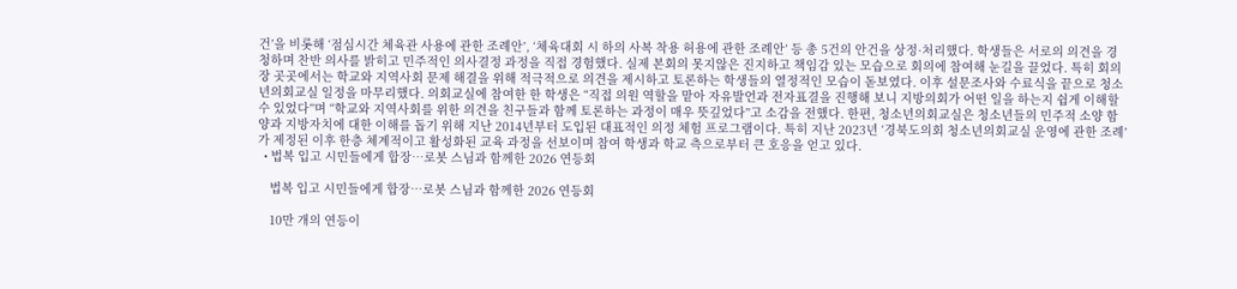건’을 비롯해 ‘점심시간 체육관 사용에 관한 조례안’, ‘체육대회 시 하의 사복 착용 허용에 관한 조례안’ 등 총 5건의 안건을 상정·처리했다. 학생들은 서로의 의견을 경청하며 찬반 의사를 밝히고 민주적인 의사결정 과정을 직접 경험했다. 실제 본회의 못지않은 진지하고 책임감 있는 모습으로 회의에 참여해 눈길을 끌었다. 특히 회의장 곳곳에서는 학교와 지역사회 문제 해결을 위해 적극적으로 의견을 제시하고 토론하는 학생들의 열정적인 모습이 돋보였다. 이후 설문조사와 수료식을 끝으로 청소년의회교실 일정을 마무리했다. 의회교실에 참여한 한 학생은 “직접 의원 역할을 맡아 자유발언과 전자표결을 진행해 보니 지방의회가 어떤 일을 하는지 쉽게 이해할 수 있었다”며 “학교와 지역사회를 위한 의견을 친구들과 함께 토론하는 과정이 매우 뜻깊었다”고 소감을 전했다. 한편, 청소년의회교실은 청소년들의 민주적 소양 함양과 지방자치에 대한 이해를 돕기 위해 지난 2014년부터 도입된 대표적인 의정 체험 프로그램이다. 특히 지난 2023년 ‘경북도의회 청소년의회교실 운영에 관한 조례’가 제정된 이후 한층 체계적이고 활성화된 교육 과정을 선보이며 참여 학생과 학교 측으로부터 큰 호응을 얻고 있다.
  • 법복 입고 시민들에게 합장…로봇 스님과 함께한 2026 연등회

    법복 입고 시민들에게 합장…로봇 스님과 함께한 2026 연등회

    10만 개의 연등이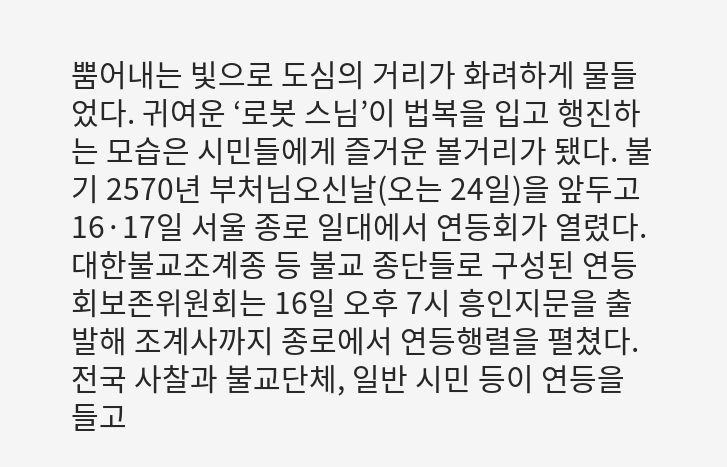뿜어내는 빛으로 도심의 거리가 화려하게 물들었다. 귀여운 ‘로봇 스님’이 법복을 입고 행진하는 모습은 시민들에게 즐거운 볼거리가 됐다. 불기 2570년 부처님오신날(오는 24일)을 앞두고 16·17일 서울 종로 일대에서 연등회가 열렸다. 대한불교조계종 등 불교 종단들로 구성된 연등회보존위원회는 16일 오후 7시 흥인지문을 출발해 조계사까지 종로에서 연등행렬을 펼쳤다. 전국 사찰과 불교단체, 일반 시민 등이 연등을 들고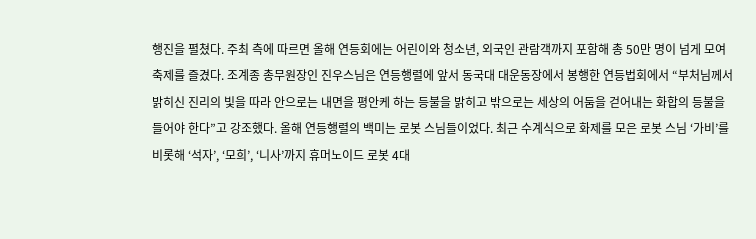행진을 펼쳤다. 주최 측에 따르면 올해 연등회에는 어린이와 청소년, 외국인 관람객까지 포함해 총 50만 명이 넘게 모여 축제를 즐겼다. 조계종 총무원장인 진우스님은 연등행렬에 앞서 동국대 대운동장에서 봉행한 연등법회에서 “부처님께서 밝히신 진리의 빛을 따라 안으로는 내면을 평안케 하는 등불을 밝히고 밖으로는 세상의 어둠을 걷어내는 화합의 등불을 들어야 한다”고 강조했다. 올해 연등행렬의 백미는 로봇 스님들이었다. 최근 수계식으로 화제를 모은 로봇 스님 ‘가비’를 비롯해 ‘석자’, ‘모희’, ‘니사’까지 휴머노이드 로봇 4대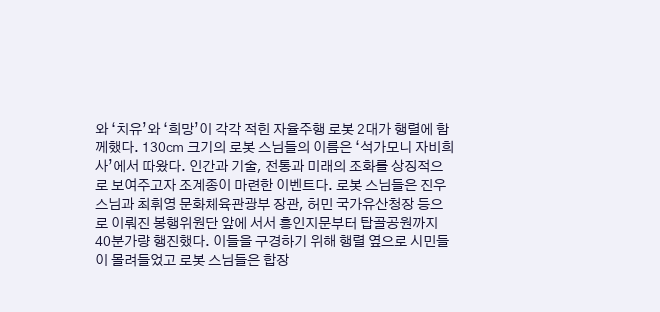와 ‘치유’와 ‘희망’이 각각 적힌 자율주행 로봇 2대가 행렬에 함께했다. 130㎝ 크기의 로봇 스님들의 이름은 ‘석가모니 자비희사’에서 따왔다. 인간과 기술, 전통과 미래의 조화를 상징적으로 보여주고자 조계종이 마련한 이벤트다. 로봇 스님들은 진우스님과 최휘영 문화체육관광부 장관, 허민 국가유산청장 등으로 이뤄진 봉행위원단 앞에 서서 흥인지문부터 탑골공원까지 40분가량 행진했다. 이들을 구경하기 위해 행렬 옆으로 시민들이 몰려들었고 로봇 스님들은 합장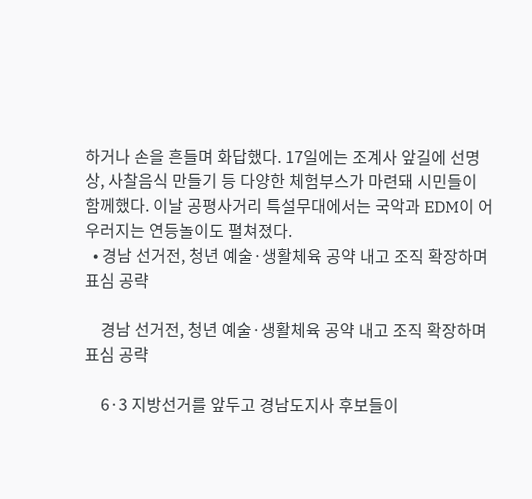하거나 손을 흔들며 화답했다. 17일에는 조계사 앞길에 선명상, 사찰음식 만들기 등 다양한 체험부스가 마련돼 시민들이 함께했다. 이날 공평사거리 특설무대에서는 국악과 EDM이 어우러지는 연등놀이도 펼쳐졌다.
  • 경남 선거전, 청년 예술·생활체육 공약 내고 조직 확장하며 표심 공략

    경남 선거전, 청년 예술·생활체육 공약 내고 조직 확장하며 표심 공략

    6·3 지방선거를 앞두고 경남도지사 후보들이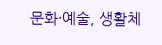문화·예술, 생활체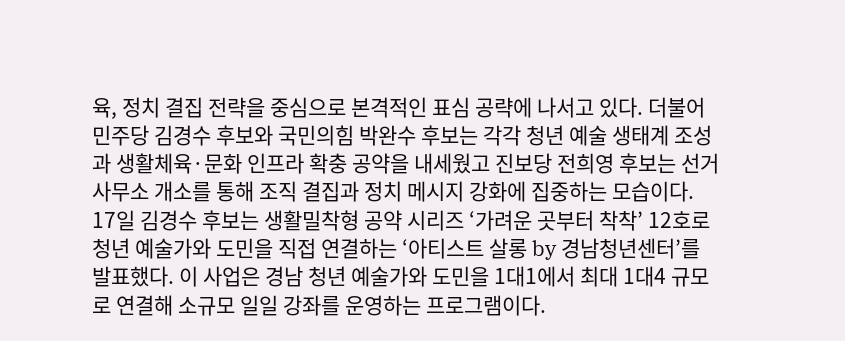육, 정치 결집 전략을 중심으로 본격적인 표심 공략에 나서고 있다. 더불어민주당 김경수 후보와 국민의힘 박완수 후보는 각각 청년 예술 생태계 조성과 생활체육·문화 인프라 확충 공약을 내세웠고 진보당 전희영 후보는 선거사무소 개소를 통해 조직 결집과 정치 메시지 강화에 집중하는 모습이다. 17일 김경수 후보는 생활밀착형 공약 시리즈 ‘가려운 곳부터 착착’ 12호로 청년 예술가와 도민을 직접 연결하는 ‘아티스트 살롱 by 경남청년센터’를 발표했다. 이 사업은 경남 청년 예술가와 도민을 1대1에서 최대 1대4 규모로 연결해 소규모 일일 강좌를 운영하는 프로그램이다.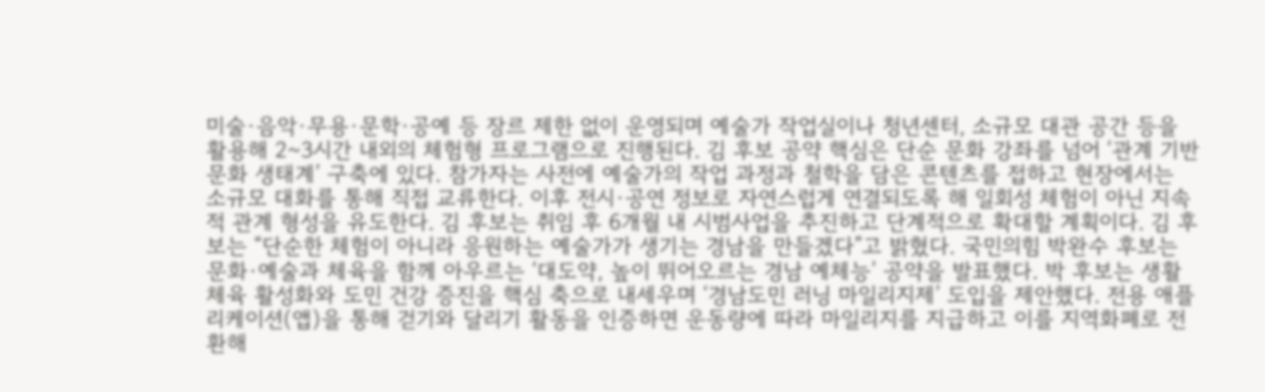미술·음악·무용·문학·공예 등 장르 제한 없이 운영되며 예술가 작업실이나 청년센터, 소규모 대관 공간 등을 활용해 2~3시간 내외의 체험형 프로그램으로 진행된다. 김 후보 공약 핵심은 단순 문화 강좌를 넘어 ‘관계 기반 문화 생태계’ 구축에 있다. 참가자는 사전에 예술가의 작업 과정과 철학을 담은 콘텐츠를 접하고 현장에서는 소규모 대화를 통해 직접 교류한다. 이후 전시·공연 정보로 자연스럽게 연결되도록 해 일회성 체험이 아닌 지속적 관계 형성을 유도한다. 김 후보는 취임 후 6개월 내 시범사업을 추진하고 단계적으로 확대할 계획이다. 김 후보는 “단순한 체험이 아니라 응원하는 예술가가 생기는 경남을 만들겠다”고 밝혔다. 국민의힘 박완수 후보는 문화·예술과 체육을 함께 아우르는 ‘대도약, 높이 뛰어오르는 경남 예체능’ 공약을 발표했다. 박 후보는 생활체육 활성화와 도민 건강 증진을 핵심 축으로 내세우며 ‘경남도민 러닝 마일리지제’ 도입을 제안했다. 전용 애플리케이션(앱)을 통해 걷기와 달리기 활동을 인증하면 운동량에 따라 마일리지를 지급하고 이를 지역화폐로 전환해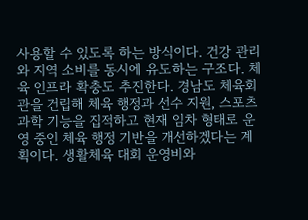사용할 수 있도록 하는 방식이다. 건강 관리와 지역 소비를 동시에 유도하는 구조다. 체육 인프라 확충도 추진한다. 경남도 체육회관을 건립해 체육 행정과 선수 지원, 스포츠 과학 기능을 집적하고 현재 임차 형태로 운영 중인 체육 행정 기반을 개선하겠다는 계획이다. 생활체육 대회 운영비와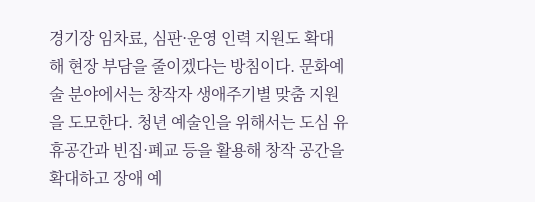경기장 임차료, 심판·운영 인력 지원도 확대해 현장 부담을 줄이겠다는 방침이다. 문화예술 분야에서는 창작자 생애주기별 맞춤 지원을 도모한다. 청년 예술인을 위해서는 도심 유휴공간과 빈집·폐교 등을 활용해 창작 공간을 확대하고 장애 예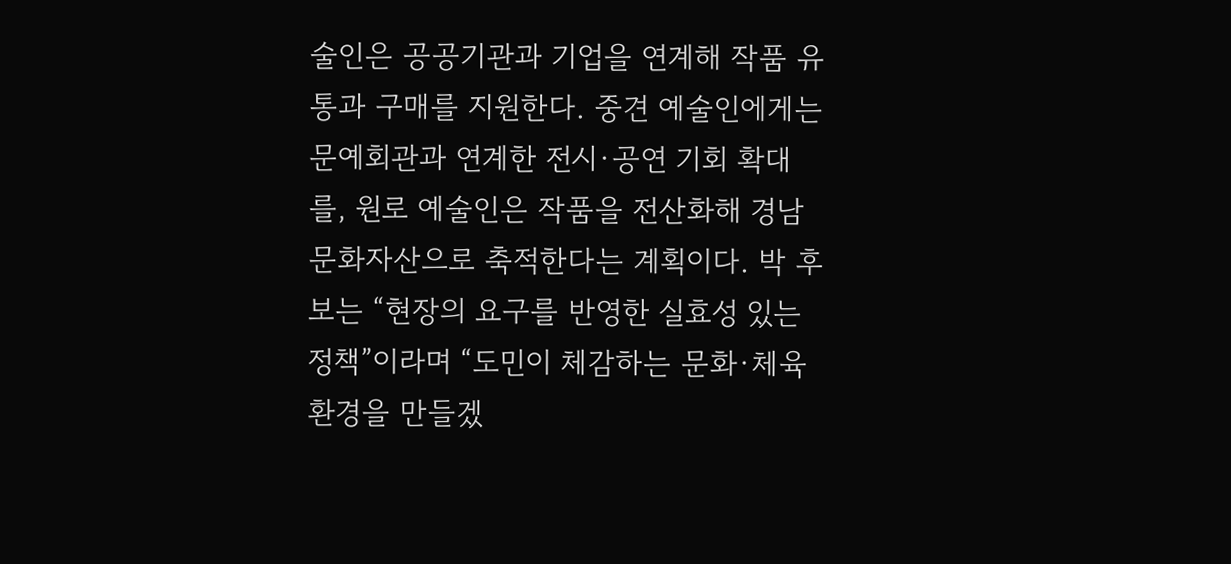술인은 공공기관과 기업을 연계해 작품 유통과 구매를 지원한다. 중견 예술인에게는 문예회관과 연계한 전시·공연 기회 확대를, 원로 예술인은 작품을 전산화해 경남 문화자산으로 축적한다는 계획이다. 박 후보는 “현장의 요구를 반영한 실효성 있는 정책”이라며 “도민이 체감하는 문화·체육 환경을 만들겠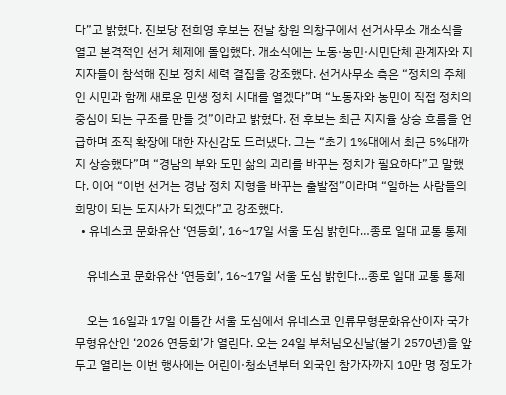다”고 밝혔다. 진보당 전희영 후보는 전날 창원 의창구에서 선거사무소 개소식을 열고 본격적인 선거 체제에 돌입했다. 개소식에는 노동·농민·시민단체 관계자와 지지자들이 참석해 진보 정치 세력 결집을 강조했다. 선거사무소 측은 “정치의 주체인 시민과 함께 새로운 민생 정치 시대를 열겠다”며 “노동자와 농민이 직접 정치의 중심이 되는 구조를 만들 것”이라고 밝혔다. 전 후보는 최근 지지율 상승 흐름을 언급하며 조직 확장에 대한 자신감도 드러냈다. 그는 “초기 1%대에서 최근 5%대까지 상승했다”며 “경남의 부와 도민 삶의 괴리를 바꾸는 정치가 필요하다”고 말했다. 이어 “이번 선거는 경남 정치 지형을 바꾸는 출발점”이라며 “일하는 사람들의 희망이 되는 도지사가 되겠다”고 강조했다.
  • 유네스코 문화유산 ‘연등회’, 16~17일 서울 도심 밝힌다…종로 일대 교통 통제

    유네스코 문화유산 ‘연등회’, 16~17일 서울 도심 밝힌다…종로 일대 교통 통제

    오는 16일과 17일 이틀간 서울 도심에서 유네스코 인류무형문화유산이자 국가무형유산인 ‘2026 연등회’가 열린다. 오는 24일 부처님오신날(불기 2570년)을 앞두고 열리는 이번 행사에는 어린이·청소년부터 외국인 참가자까지 10만 명 정도가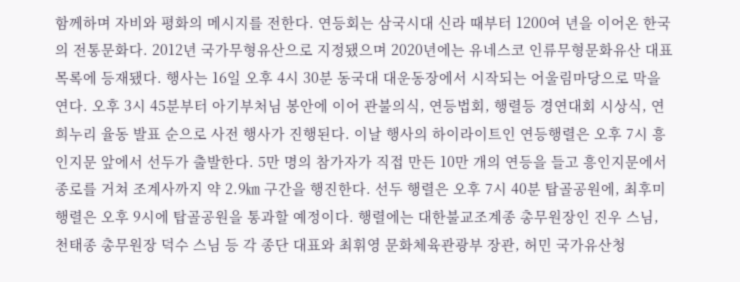함께하며 자비와 평화의 메시지를 전한다. 연등회는 삼국시대 신라 때부터 1200여 년을 이어온 한국의 전통문화다. 2012년 국가무형유산으로 지정됐으며 2020년에는 유네스코 인류무형문화유산 대표목록에 등재됐다. 행사는 16일 오후 4시 30분 동국대 대운동장에서 시작되는 어울림마당으로 막을 연다. 오후 3시 45분부터 아기부처님 봉안에 이어 관불의식, 연등법회, 행렬등 경연대회 시상식, 연희누리 율동 발표 순으로 사전 행사가 진행된다. 이날 행사의 하이라이트인 연등행렬은 오후 7시 흥인지문 앞에서 선두가 출발한다. 5만 명의 참가자가 직접 만든 10만 개의 연등을 들고 흥인지문에서 종로를 거쳐 조계사까지 약 2.9㎞ 구간을 행진한다. 선두 행렬은 오후 7시 40분 탑골공원에, 최후미 행렬은 오후 9시에 탑골공원을 통과할 예정이다. 행렬에는 대한불교조계종 총무원장인 진우 스님, 천태종 총무원장 덕수 스님 등 각 종단 대표와 최휘영 문화체육관광부 장관, 허민 국가유산청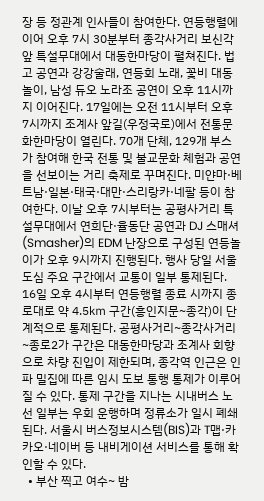장 등 정관계 인사들이 참여한다. 연등행렬에 이어 오후 7시 30분부터 종각사거리 보신각 앞 특설무대에서 대동한마당이 펼쳐진다. 법고 공연과 강강술래, 연등회 노래, 꽃비 대동놀이, 남성 듀오 노라조 공연이 오후 11시까지 이어진다. 17일에는 오전 11시부터 오후 7시까지 조계사 앞길(우정국로)에서 전통문화한마당이 열린다. 70개 단체, 129개 부스가 참여해 한국 전통 및 불교문화 체험과 공연을 선보이는 거리 축제로 꾸며진다. 미얀마·베트남·일본·태국·대만·스리랑카·네팔 등이 참여한다. 이날 오후 7시부터는 공평사거리 특설무대에서 연희단·율동단 공연과 DJ 스매셔(Smasher)의 EDM 난장으로 구성된 연등놀이가 오후 9시까지 진행된다. 행사 당일 서울 도심 주요 구간에서 교통이 일부 통제된다. 16일 오후 4시부터 연등행렬 종료 시까지 종로대로 약 4.5㎞ 구간(흥인지문~종각)이 단계적으로 통제된다. 공평사거리~종각사거리~종로2가 구간은 대동한마당과 조계사 회향으로 차량 진입이 제한되며, 종각역 인근은 인파 밀집에 따른 임시 도보 통행 통제가 이루어질 수 있다. 통제 구간을 지나는 시내버스 노선 일부는 우회 운행하며 정류소가 일시 폐쇄된다. 서울시 버스정보시스템(BIS)과 T맵·카카오·네이버 등 내비게이션 서비스를 통해 확인할 수 있다.
  • 부산 찍고 여수~ 밤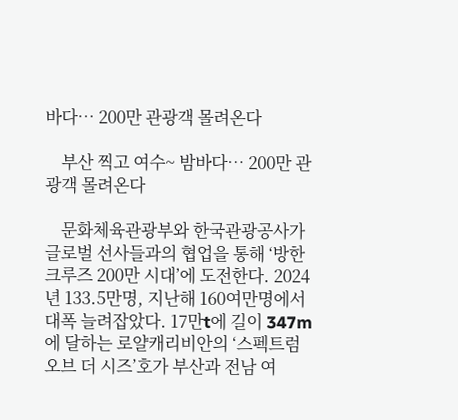바다… 200만 관광객 몰려온다

    부산 찍고 여수~ 밤바다… 200만 관광객 몰려온다

    문화체육관광부와 한국관광공사가 글로벌 선사들과의 협업을 통해 ‘방한 크루즈 200만 시대’에 도전한다. 2024년 133.5만명, 지난해 160여만명에서 대폭 늘려잡았다. 17만t에 길이 347m에 달하는 로얄캐리비안의 ‘스펙트럼 오브 더 시즈’호가 부산과 전남 여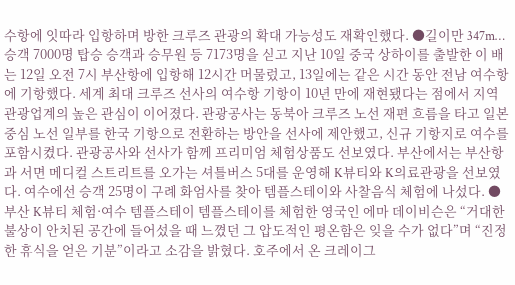수항에 잇따라 입항하며 방한 크루즈 관광의 확대 가능성도 재확인했다. ●길이만 347m… 승객 7000명 탑승 승객과 승무원 등 7173명을 싣고 지난 10일 중국 상하이를 출발한 이 배는 12일 오전 7시 부산항에 입항해 12시간 머물렀고, 13일에는 같은 시간 동안 전남 여수항에 기항했다. 세계 최대 크루즈 선사의 여수항 기항이 10년 만에 재현됐다는 점에서 지역 관광업계의 높은 관심이 이어졌다. 관광공사는 동북아 크루즈 노선 재편 흐름을 타고 일본 중심 노선 일부를 한국 기항으로 전환하는 방안을 선사에 제안했고, 신규 기항지로 여수를 포함시켰다. 관광공사와 선사가 함께 프리미엄 체험상품도 선보였다. 부산에서는 부산항과 서면 메디컬 스트리트를 오가는 셔틀버스 5대를 운영해 K뷰티와 K의료관광을 선보였다. 여수에선 승객 25명이 구례 화엄사를 찾아 템플스테이와 사찰음식 체험에 나섰다. ●부산 K뷰티 체험·여수 템플스테이 템플스테이를 체험한 영국인 에마 데이비슨은 “거대한 불상이 안치된 공간에 들어섰을 때 느꼈던 그 압도적인 평온함은 잊을 수가 없다”며 “진정한 휴식을 얻은 기분”이라고 소감을 밝혔다. 호주에서 온 크레이그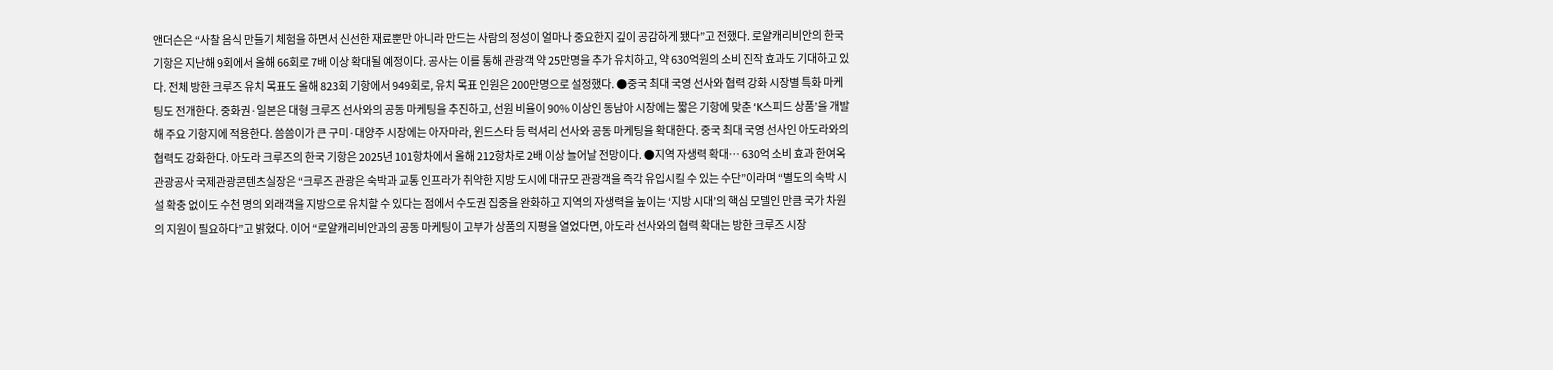앤더슨은 “사찰 음식 만들기 체험을 하면서 신선한 재료뿐만 아니라 만드는 사람의 정성이 얼마나 중요한지 깊이 공감하게 됐다”고 전했다. 로얄캐리비안의 한국 기항은 지난해 9회에서 올해 66회로 7배 이상 확대될 예정이다. 공사는 이를 통해 관광객 약 25만명을 추가 유치하고, 약 630억원의 소비 진작 효과도 기대하고 있다. 전체 방한 크루즈 유치 목표도 올해 823회 기항에서 949회로, 유치 목표 인원은 200만명으로 설정했다. ●중국 최대 국영 선사와 협력 강화 시장별 특화 마케팅도 전개한다. 중화권·일본은 대형 크루즈 선사와의 공동 마케팅을 추진하고, 선원 비율이 90% 이상인 동남아 시장에는 짧은 기항에 맞춘 ‘K스피드 상품’을 개발해 주요 기항지에 적용한다. 씀씀이가 큰 구미·대양주 시장에는 아자마라, 윈드스타 등 럭셔리 선사와 공동 마케팅을 확대한다. 중국 최대 국영 선사인 아도라와의 협력도 강화한다. 아도라 크루즈의 한국 기항은 2025년 101항차에서 올해 212항차로 2배 이상 늘어날 전망이다. ●지역 자생력 확대… 630억 소비 효과 한여옥 관광공사 국제관광콘텐츠실장은 “크루즈 관광은 숙박과 교통 인프라가 취약한 지방 도시에 대규모 관광객을 즉각 유입시킬 수 있는 수단”이라며 “별도의 숙박 시설 확충 없이도 수천 명의 외래객을 지방으로 유치할 수 있다는 점에서 수도권 집중을 완화하고 지역의 자생력을 높이는 ‘지방 시대’의 핵심 모델인 만큼 국가 차원의 지원이 필요하다”고 밝혔다. 이어 “로얄캐리비안과의 공동 마케팅이 고부가 상품의 지평을 열었다면, 아도라 선사와의 협력 확대는 방한 크루즈 시장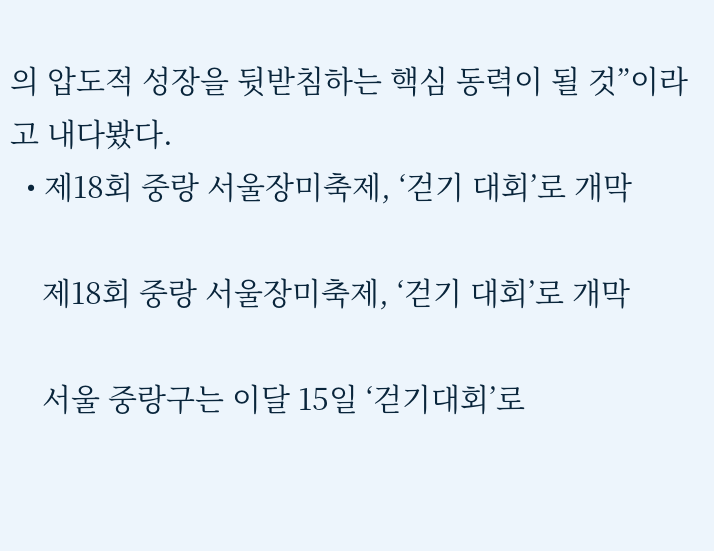의 압도적 성장을 뒷받침하는 핵심 동력이 될 것”이라고 내다봤다.
  • 제18회 중랑 서울장미축제, ‘걷기 대회’로 개막

    제18회 중랑 서울장미축제, ‘걷기 대회’로 개막

    서울 중랑구는 이달 15일 ‘걷기대회’로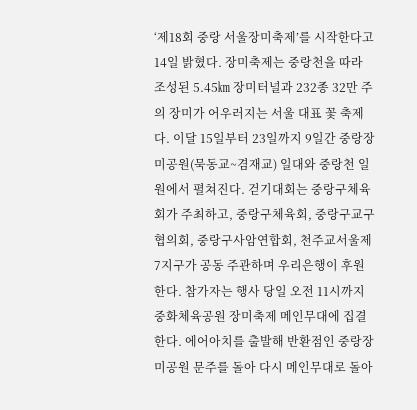‘제18회 중랑 서울장미축제’를 시작한다고 14일 밝혔다. 장미축제는 중랑천을 따라 조성된 5.45㎞ 장미터널과 232종 32만 주의 장미가 어우러지는 서울 대표 꽃 축제다. 이달 15일부터 23일까지 9일간 중랑장미공원(묵동교~겸재교) 일대와 중랑천 일원에서 펼쳐진다. 걷기대회는 중랑구체육회가 주최하고, 중랑구체육회, 중랑구교구협의회, 중랑구사암연합회, 천주교서울제7지구가 공동 주관하며 우리은행이 후원한다. 참가자는 행사 당일 오전 11시까지 중화체육공원 장미축제 메인무대에 집결한다. 에어아치를 출발해 반환점인 중랑장미공원 문주를 돌아 다시 메인무대로 돌아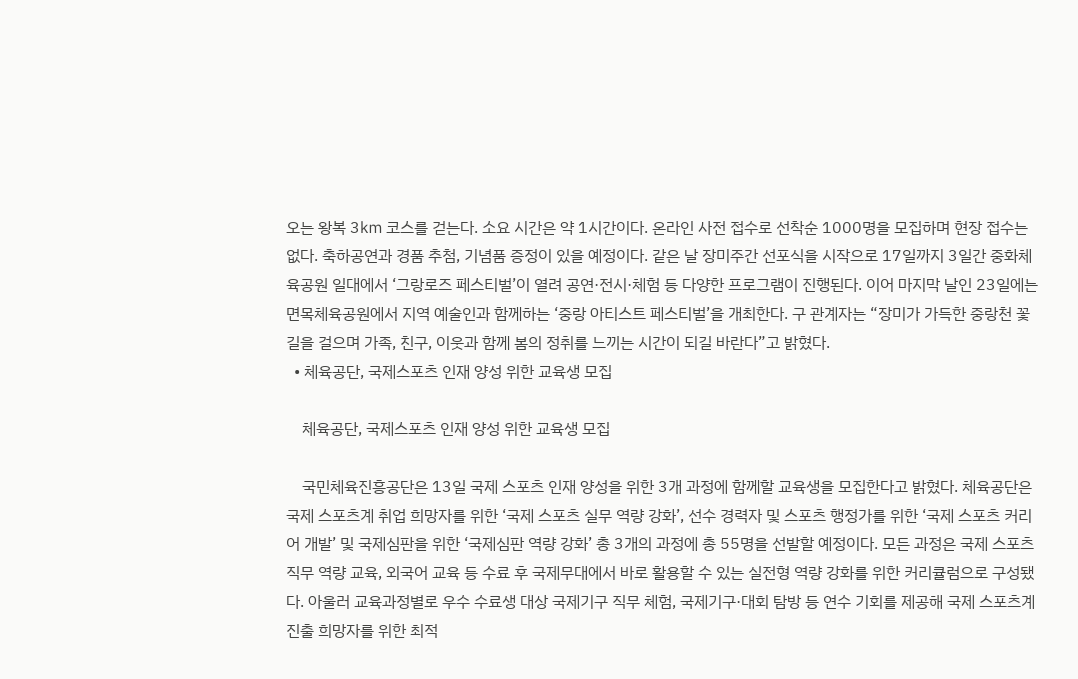오는 왕복 3㎞ 코스를 걷는다. 소요 시간은 약 1시간이다. 온라인 사전 접수로 선착순 1000명을 모집하며 현장 접수는 없다. 축하공연과 경품 추첨, 기념품 증정이 있을 예정이다. 같은 날 장미주간 선포식을 시작으로 17일까지 3일간 중화체육공원 일대에서 ‘그랑로즈 페스티벌’이 열려 공연·전시·체험 등 다양한 프로그램이 진행된다. 이어 마지막 날인 23일에는 면목체육공원에서 지역 예술인과 함께하는 ‘중랑 아티스트 페스티벌’을 개최한다. 구 관계자는 “장미가 가득한 중랑천 꽃길을 걸으며 가족, 친구, 이웃과 함께 봄의 정취를 느끼는 시간이 되길 바란다”고 밝혔다.
  • 체육공단, 국제스포츠 인재 양성 위한 교육생 모집

    체육공단, 국제스포츠 인재 양성 위한 교육생 모집

    국민체육진흥공단은 13일 국제 스포츠 인재 양성을 위한 3개 과정에 함께할 교육생을 모집한다고 밝혔다. 체육공단은 국제 스포츠계 취업 희망자를 위한 ‘국제 스포츠 실무 역량 강화’, 선수 경력자 및 스포츠 행정가를 위한 ‘국제 스포츠 커리어 개발’ 및 국제심판을 위한 ‘국제심판 역량 강화’ 총 3개의 과정에 총 55명을 선발할 예정이다. 모든 과정은 국제 스포츠 직무 역량 교육, 외국어 교육 등 수료 후 국제무대에서 바로 활용할 수 있는 실전형 역량 강화를 위한 커리큘럼으로 구성됐다. 아울러 교육과정별로 우수 수료생 대상 국제기구 직무 체험, 국제기구·대회 탐방 등 연수 기회를 제공해 국제 스포츠계 진출 희망자를 위한 최적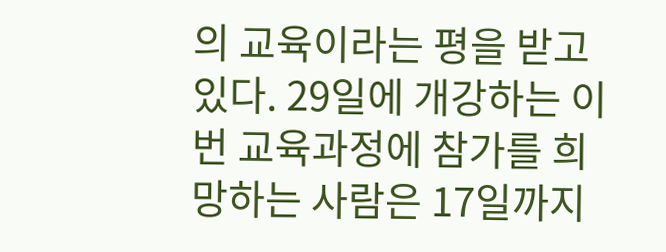의 교육이라는 평을 받고 있다. 29일에 개강하는 이번 교육과정에 참가를 희망하는 사람은 17일까지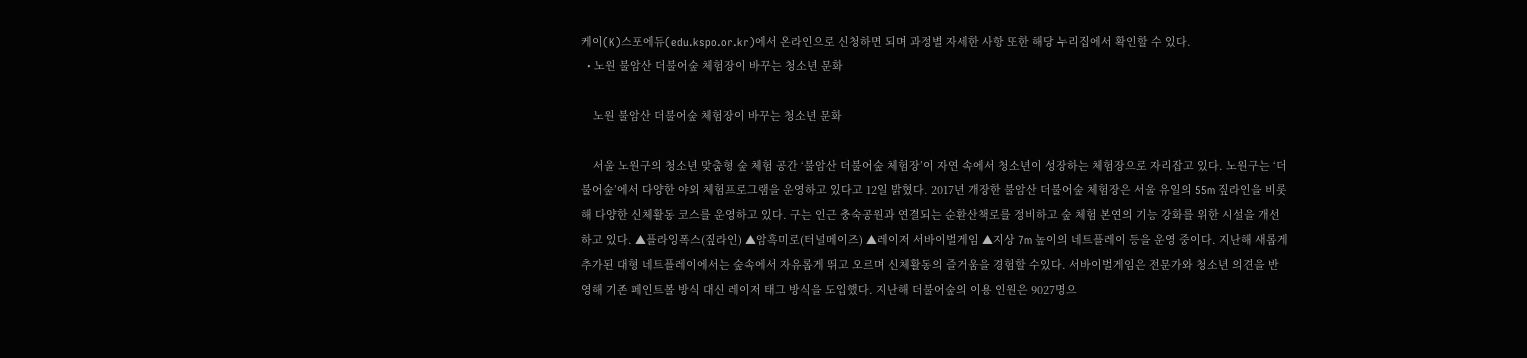케이(K)스포에듀(edu.kspo.or.kr)에서 온라인으로 신청하면 되며 과정별 자세한 사항 또한 해당 누리집에서 확인할 수 있다.
  • 노원 불암산 더불어숲 체험장이 바꾸는 청소년 문화

    노원 불암산 더불어숲 체험장이 바꾸는 청소년 문화

    서울 노원구의 청소년 맞춤형 숲 체험 공간 ‘불암산 더불어숲 체험장’이 자연 속에서 청소년이 성장하는 체험장으로 자리잡고 있다. 노원구는 ‘더불어숲’에서 다양한 야외 체험프로그램을 운영하고 있다고 12일 밝혔다. 2017년 개장한 불암산 더불어숲 체험장은 서울 유일의 55m 짚라인을 비롯해 다양한 신체활동 코스를 운영하고 있다. 구는 인근 충숙공원과 연결되는 순환산책로를 정비하고 숲 체험 본연의 기능 강화를 위한 시설을 개선하고 있다. ▲플라잉폭스(짚라인) ▲암흑미로(터널메이즈) ▲레이저 서바이벌게임 ▲지상 7m 높이의 네트플레이 등을 운영 중이다. 지난해 새롭게 추가된 대형 네트플레이에서는 숲속에서 자유롭게 뛰고 오르며 신체활동의 즐거움을 경험할 수있다. 서바이벌게임은 전문가와 청소년 의견을 반영해 기존 페인트볼 방식 대신 레이저 태그 방식을 도입했다. 지난해 더불어숲의 이용 인원은 9027명으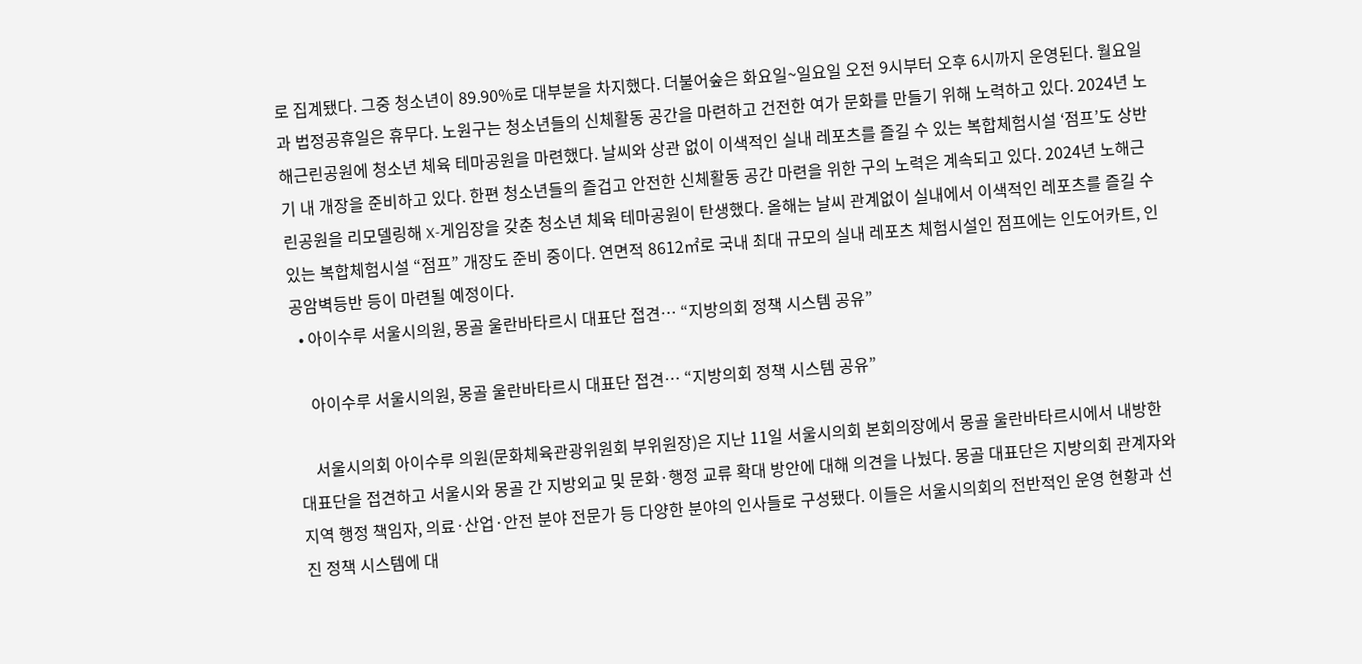로 집계됐다. 그중 청소년이 89.90%로 대부분을 차지했다. 더불어숲은 화요일~일요일 오전 9시부터 오후 6시까지 운영된다. 월요일과 법정공휴일은 휴무다. 노원구는 청소년들의 신체활동 공간을 마련하고 건전한 여가 문화를 만들기 위해 노력하고 있다. 2024년 노해근린공원에 청소년 체육 테마공원을 마련했다. 날씨와 상관 없이 이색적인 실내 레포츠를 즐길 수 있는 복합체험시설 ‘점프’도 상반기 내 개장을 준비하고 있다. 한편 청소년들의 즐겁고 안전한 신체활동 공간 마련을 위한 구의 노력은 계속되고 있다. 2024년 노해근린공원을 리모델링해 X-게임장을 갖춘 청소년 체육 테마공원이 탄생했다. 올해는 날씨 관계없이 실내에서 이색적인 레포츠를 즐길 수 있는 복합체험시설 “점프” 개장도 준비 중이다. 연면적 8612㎡로 국내 최대 규모의 실내 레포츠 체험시설인 점프에는 인도어카트, 인공암벽등반 등이 마련될 예정이다.
  • 아이수루 서울시의원, 몽골 울란바타르시 대표단 접견… “지방의회 정책 시스템 공유”

    아이수루 서울시의원, 몽골 울란바타르시 대표단 접견… “지방의회 정책 시스템 공유”

    서울시의회 아이수루 의원(문화체육관광위원회 부위원장)은 지난 11일 서울시의회 본회의장에서 몽골 울란바타르시에서 내방한 대표단을 접견하고 서울시와 몽골 간 지방외교 및 문화·행정 교류 확대 방안에 대해 의견을 나눴다. 몽골 대표단은 지방의회 관계자와 지역 행정 책임자, 의료·산업·안전 분야 전문가 등 다양한 분야의 인사들로 구성됐다. 이들은 서울시의회의 전반적인 운영 현황과 선진 정책 시스템에 대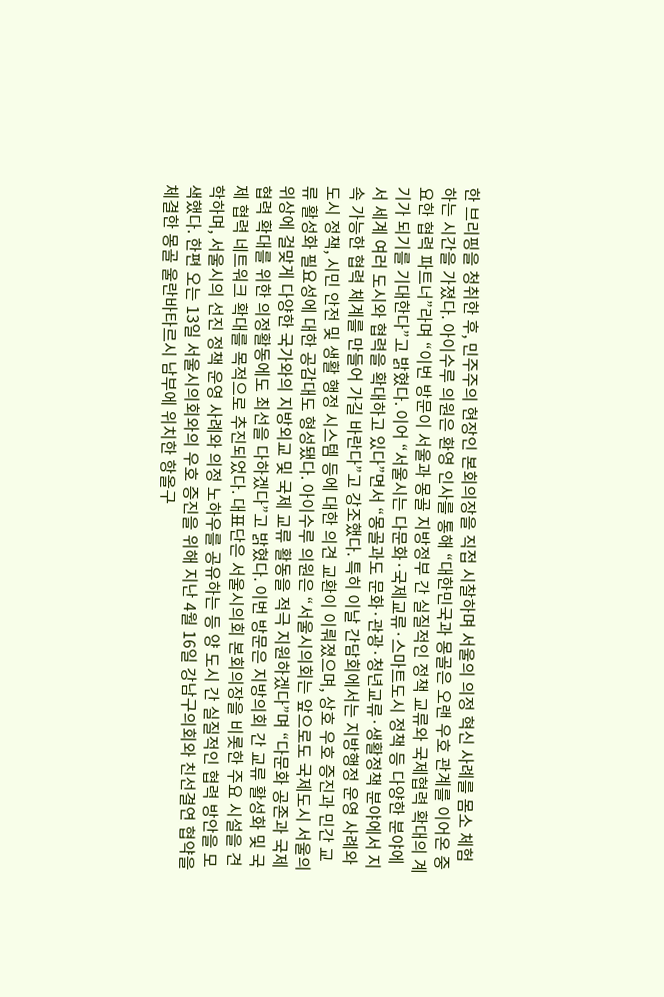한 브리핑을 청취한 후, 민주주의 현장인 본회의장을 직접 시찰하며 서울의 의정 혁신 사례를 몸소 체험하는 시간을 가졌다. 아이수루 의원은 환영 인사를 통해 “대한민국과 몽골은 오랜 우호 관계를 이어온 중요한 협력 파트너”라며 “이번 방문이 서울과 몽골 지방정부 간 실질적인 정책 교류와 국제협력 확대의 계기가 되기를 기대한다”고 밝혔다. 이어 “서울시는 다문화·국제교류·스마트도시 정책 등 다양한 분야에서 세계 여러 도시와 협력을 확대하고 있다”면서 “몽골과도 문화·관광·청년교류·생활정책 분야에서 지속 가능한 협력 체계를 만들어 가길 바란다”고 강조했다. 특히 이날 간담회에서는 지방행정 운영 사례와 도시 정책, 시민 안전 및 생활 행정 시스템 등에 대한 의견 교환이 이뤄졌으며, 상호 우호 증진과 민간 교류 활성화 필요성에 대한 공감대도 형성됐다. 아이수루 의원은 “서울시의회는 앞으로도 국제도시 서울의 위상에 걸맞게 다양한 국가와의 지방외교 및 국제 교류 활동을 적극 지원하겠다”며 “다문화 공존과 국제협력 확대를 위한 의정활동에도 최선을 다하겠다”고 밝혔다. 이번 방문은 지방의회 간 교류 활성화 및 국제 협력 네트워크 확대를 목적으로 추진되었다. 대표단은 서울시의회 본회의장을 비롯한 주요 시설을 견학하며, 서울시의 선진 정책 운영 사례와 의정 노하우를 공유하는 등 양 도시 간 실질적인 협력 방안을 모색했다. 한편 오는 13일 서울시의회와의 우호 증진을 위해 지난 4월 16일 강남구의회와 친선결연 협약을 체결한 몽골 울란바타르시 남부에 위치한 항올구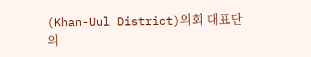(Khan-Uul District)의회 대표단의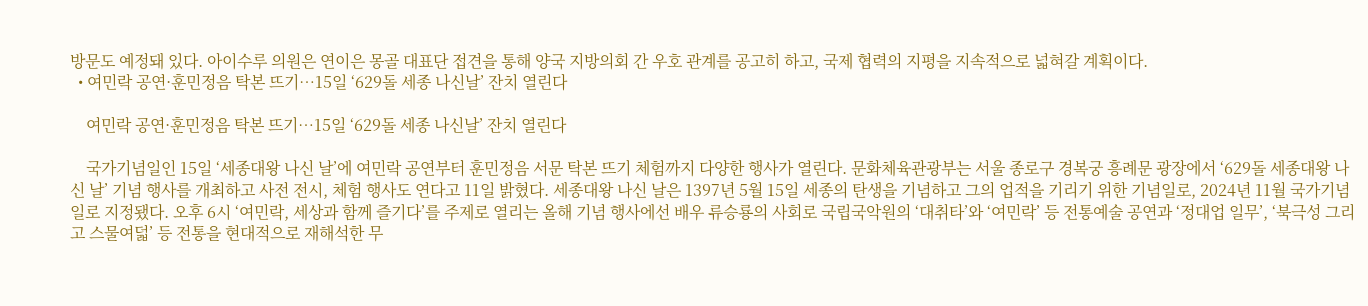방문도 예정돼 있다. 아이수루 의원은 연이은 몽골 대표단 접견을 통해 양국 지방의회 간 우호 관계를 공고히 하고, 국제 협력의 지평을 지속적으로 넓혀갈 계획이다.
  • 여민락 공연·훈민정음 탁본 뜨기…15일 ‘629돌 세종 나신날’ 잔치 열린다

    여민락 공연·훈민정음 탁본 뜨기…15일 ‘629돌 세종 나신날’ 잔치 열린다

    국가기념일인 15일 ‘세종대왕 나신 날’에 여민락 공연부터 훈민정음 서문 탁본 뜨기 체험까지 다양한 행사가 열린다. 문화체육관광부는 서울 종로구 경복궁 흥례문 광장에서 ‘629돌 세종대왕 나신 날’ 기념 행사를 개최하고 사전 전시, 체험 행사도 연다고 11일 밝혔다. 세종대왕 나신 날은 1397년 5월 15일 세종의 탄생을 기념하고 그의 업적을 기리기 위한 기념일로, 2024년 11월 국가기념일로 지정됐다. 오후 6시 ‘여민락, 세상과 함께 즐기다’를 주제로 열리는 올해 기념 행사에선 배우 류승룡의 사회로 국립국악원의 ‘대취타’와 ‘여민락’ 등 전통예술 공연과 ‘정대업 일무’, ‘북극성 그리고 스물여덟’ 등 전통을 현대적으로 재해석한 무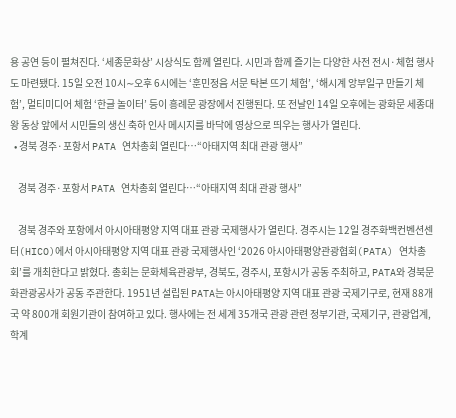용 공연 등이 펼쳐진다. ‘세종문화상’ 시상식도 함께 열린다. 시민과 함께 즐기는 다양한 사전 전시·체험 행사도 마련됐다. 15일 오전 10시∼오후 6시에는 ‘훈민정음 서문 탁본 뜨기 체험’, ‘해시계 앙부일구 만들기 체험’, 멀티미디어 체험 ‘한글 놀이터’ 등이 흥례문 광장에서 진행된다. 또 전날인 14일 오후에는 광화문 세종대왕 동상 앞에서 시민들의 생신 축하 인사 메시지를 바닥에 영상으로 띄우는 행사가 열린다.
  • 경북 경주·포항서 PATA 연차총회 열린다…“아태지역 최대 관광 행사”

    경북 경주·포항서 PATA 연차총회 열린다…“아태지역 최대 관광 행사”

    경북 경주와 포항에서 아시아태평양 지역 대표 관광 국제행사가 열린다. 경주시는 12일 경주화백컨벤션센터(HICO)에서 아시아태평양 지역 대표 관광 국제행사인 ‘2026 아시아태평양관광협회(PATA) 연차총회’를 개최한다고 밝혔다. 총회는 문화체육관광부, 경북도, 경주시, 포항시가 공동 주최하고, PATA와 경북문화관광공사가 공동 주관한다. 1951년 설립된 PATA는 아시아태평양 지역 대표 관광 국제기구로, 현재 88개국 약 800개 회원기관이 참여하고 있다. 행사에는 전 세계 35개국 관광 관련 정부기관, 국제기구, 관광업계, 학계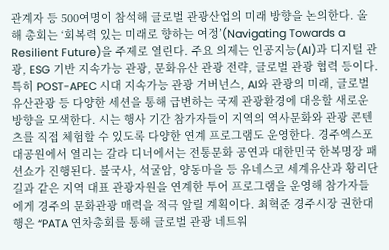관계자 등 500여명이 참석해 글로벌 관광산업의 미래 방향을 논의한다. 올해 총회는 ‘회복력 있는 미래로 향하는 여정’(Navigating Towards a Resilient Future)을 주제로 열린다. 주요 의제는 인공지능(AI)과 디지털 관광, ESG 기반 지속가능 관광, 문화유산 관광 전략, 글로벌 관광 협력 등이다. 특히 POST-APEC 시대 지속가능 관광 거버넌스, AI와 관광의 미래, 글로벌 유산관광 등 다양한 세션을 통해 급변하는 국제 관광환경에 대응할 새로운 방향을 모색한다. 시는 행사 기간 참가자들이 지역의 역사문화와 관광 콘텐츠를 직접 체험할 수 있도록 다양한 연계 프로그램도 운영한다. 경주엑스포대공원에서 열리는 갈라 디너에서는 전통문화 공연과 대한민국 한복명장 패션쇼가 진행된다. 불국사, 석굴암, 양동마을 등 유네스코 세계유산과 황리단길과 같은 지역 대표 관광자원을 연계한 투어 프로그램을 운영해 참가자들에게 경주의 문화관광 매력을 적극 알릴 계획이다. 최혁준 경주시장 권한대행은 “PATA 연차총회를 통해 글로벌 관광 네트워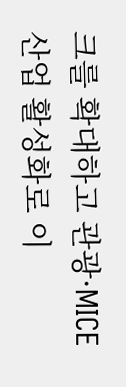크를 확대하고 관광·MICE 산업 활성화로 이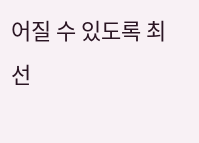어질 수 있도록 최선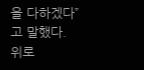을 다하겠다”고 말했다.
위로